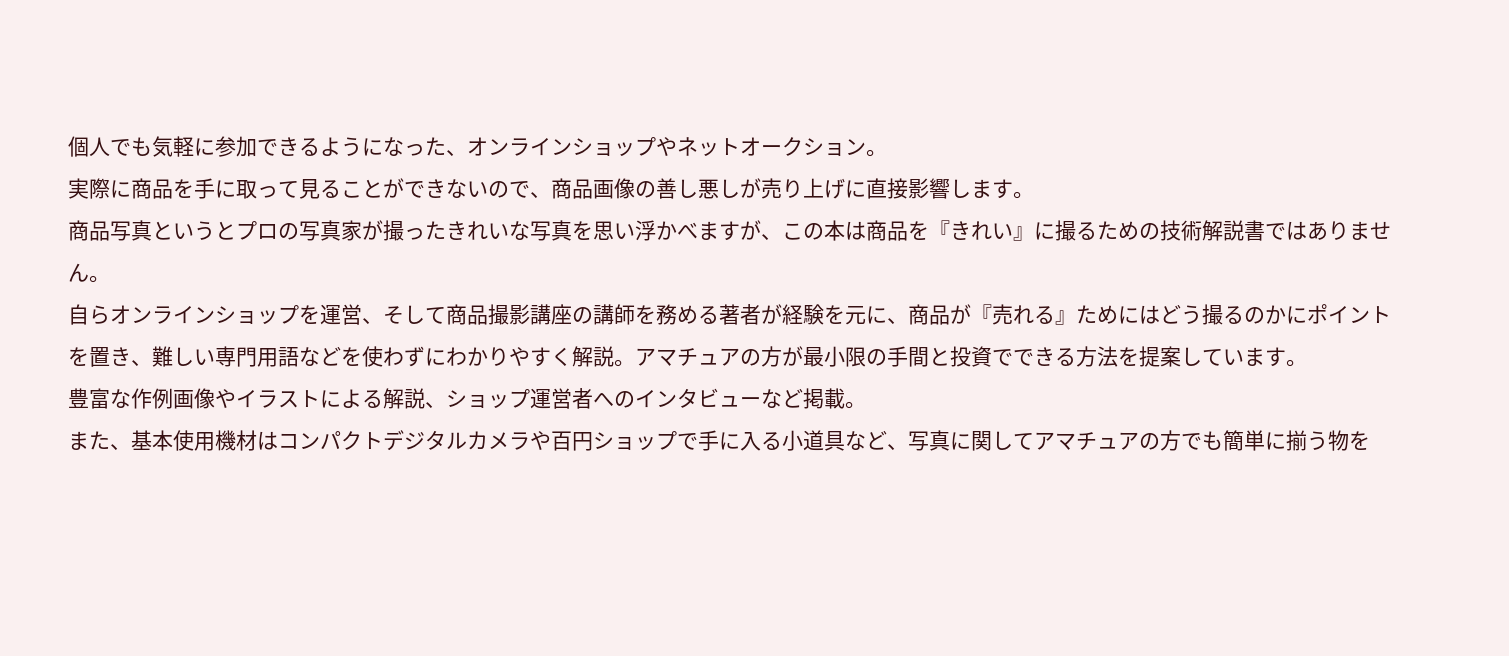個人でも気軽に参加できるようになった、オンラインショップやネットオークション。
実際に商品を手に取って見ることができないので、商品画像の善し悪しが売り上げに直接影響します。
商品写真というとプロの写真家が撮ったきれいな写真を思い浮かべますが、この本は商品を『きれい』に撮るための技術解説書ではありません。
自らオンラインショップを運営、そして商品撮影講座の講師を務める著者が経験を元に、商品が『売れる』ためにはどう撮るのかにポイントを置き、難しい専門用語などを使わずにわかりやすく解説。アマチュアの方が最小限の手間と投資でできる方法を提案しています。
豊富な作例画像やイラストによる解説、ショップ運営者へのインタビューなど掲載。
また、基本使用機材はコンパクトデジタルカメラや百円ショップで手に入る小道具など、写真に関してアマチュアの方でも簡単に揃う物を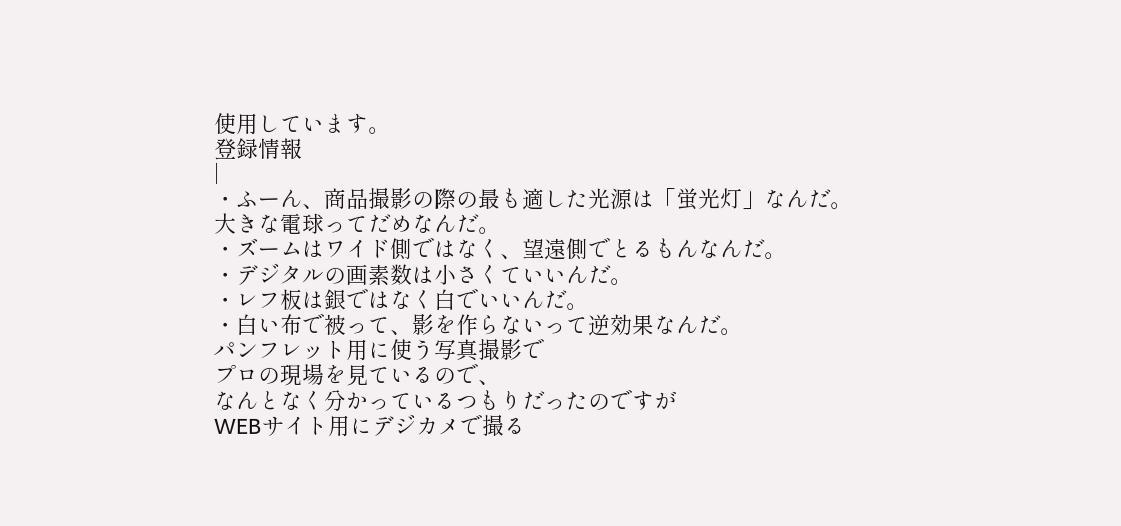使用しています。
登録情報
|
・ふーん、商品撮影の際の最も適した光源は「蛍光灯」なんだ。
大きな電球ってだめなんだ。
・ズームはワイド側ではなく、望遠側でとるもんなんだ。
・デジタルの画素数は小さくていいんだ。
・レフ板は銀ではなく白でいいんだ。
・白い布で被って、影を作らないって逆効果なんだ。
パンフレット用に使う写真撮影で
プロの現場を見ているので、
なんとなく分かっているつもりだったのですが
WEBサイト用にデジカメで撮る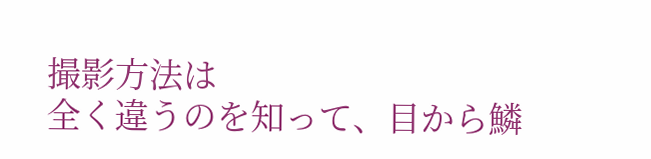撮影方法は
全く違うのを知って、目から鱗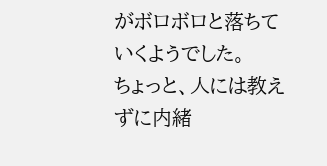がボロボロと落ちていくようでした。
ちょっと、人には教えずに内緒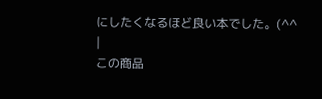にしたくなるほど良い本でした。(^^
|
この商品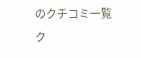のクチコミ一覧
ク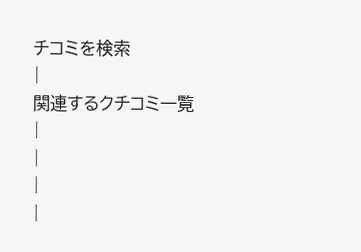チコミを検索
|
関連するクチコミ一覧
|
|
|
|